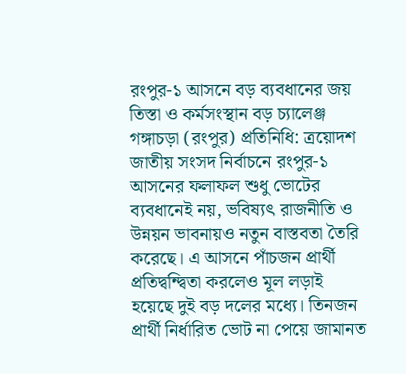রংপুর-১ আসনে বড় ব্যবধানের জয় তিস্তা ও কর্মসংস্থান বড় চ্যালেঞ্জ
গঙ্গাচড়া (রংপুর) প্রতিনিধি: ত্রয়োদশ জাতীয় সংসদ নির্বাচনে রংপুর-১ আসনের ফলাফল শুধু ভোটের ব্যবধানেই নয়, ভবিষ্যৎ রাজনীতি ও উন্নয়ন ভাবনায়ও নতুন বাস্তবতা তৈরি করেছে। এ আসনে পাঁচজন প্রার্থী প্রতিদ্বন্দ্বিতা করলেও মূল লড়াই হয়েছে দুই বড় দলের মধ্যে। তিনজন প্রার্থী নির্ধারিত ভোট না পেয়ে জামানত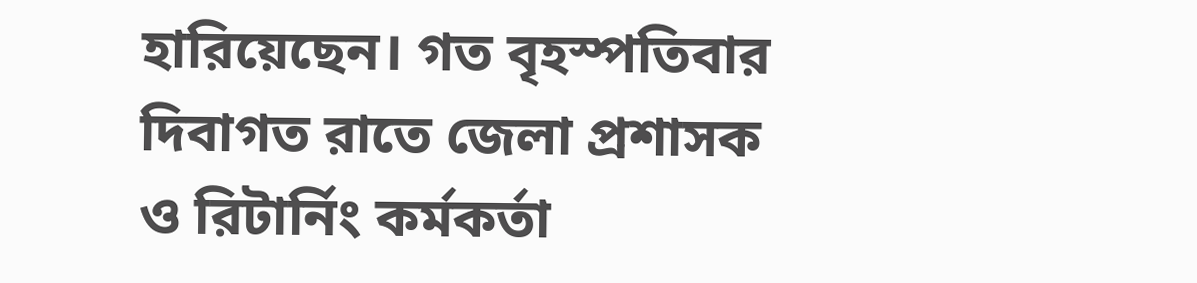হারিয়েছেন। গত বৃহস্পতিবার দিবাগত রাতে জেলা প্রশাসক ও রিটার্নিং কর্মকর্তা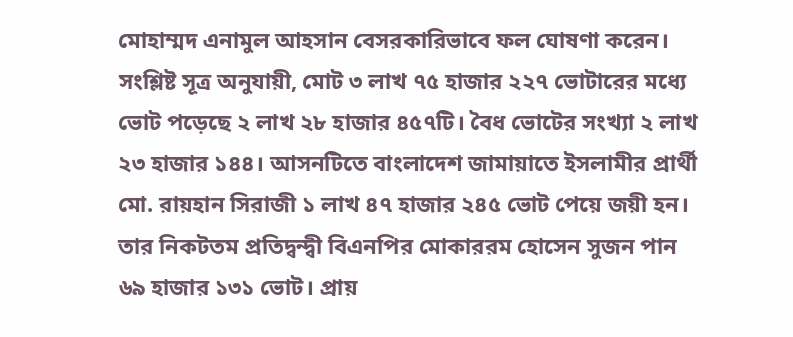মোহাম্মদ এনামুল আহসান বেসরকারিভাবে ফল ঘোষণা করেন।
সংশ্লিষ্ট সূত্র অনুযায়ী, মোট ৩ লাখ ৭৫ হাজার ২২৭ ভোটারের মধ্যে ভোট পড়েছে ২ লাখ ২৮ হাজার ৪৫৭টি। বৈধ ভোটের সংখ্যা ২ লাখ ২৩ হাজার ১৪৪। আসনটিতে বাংলাদেশ জামায়াতে ইসলামীর প্রার্থী মো. রায়হান সিরাজী ১ লাখ ৪৭ হাজার ২৪৫ ভোট পেয়ে জয়ী হন।
তার নিকটতম প্রতিদ্বন্দ্বী বিএনপির মোকাররম হোসেন সুজন পান ৬৯ হাজার ১৩১ ভোট। প্রায়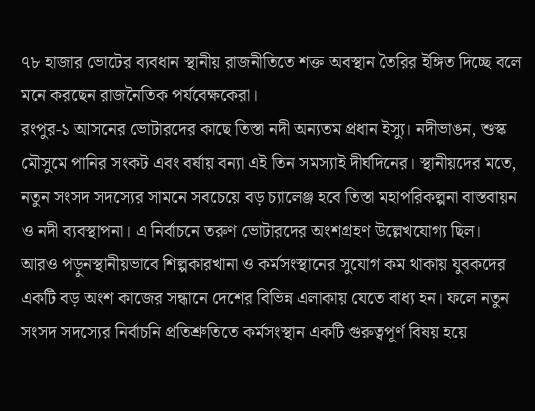৭৮ হাজার ভোটের ব্যবধান স্থানীয় রাজনীতিতে শক্ত অবস্থান তৈরির ইঙ্গিত দিচ্ছে বলে মনে করছেন রাজনৈতিক পর্যবেক্ষকেরা।
রংপুর-১ আসনের ভোটারদের কাছে তিস্তা নদী অন্যতম প্রধান ইস্যু। নদীভাঙন, শুস্ক মৌসুমে পানির সংকট এবং বর্ষায় বন্যা এই তিন সমস্যাই দীর্ঘদিনের। স্থানীয়দের মতে, নতুন সংসদ সদস্যের সামনে সবচেয়ে বড় চ্যালেঞ্জ হবে তিস্তা মহাপরিকল্পনা বাস্তবায়ন ও নদী ব্যবস্থাপনা। এ নির্বাচনে তরুণ ভোটারদের অংশগ্রহণ উল্লেখযোগ্য ছিল।
আরও পড়ুনস্থানীয়ভাবে শিল্পকারখানা ও কর্মসংস্থানের সুযোগ কম থাকায় যুবকদের একটি বড় অংশ কাজের সন্ধানে দেশের বিভিন্ন এলাকায় যেতে বাধ্য হন। ফলে নতুন সংসদ সদস্যের নির্বাচনি প্রতিশ্রুতিতে কর্মসংস্থান একটি গুরুত্বপূর্ণ বিষয় হয়ে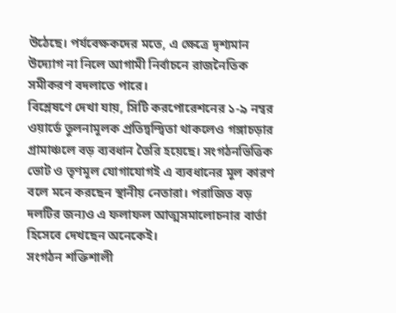উঠেছে। পর্যবেক্ষকদের মতে, এ ক্ষেত্রে দৃশ্যমান উদ্যোগ না নিলে আগামী নির্বাচনে রাজনৈতিক সমীকরণ বদলাতে পারে।
বিশ্লেষণে দেখা যায়, সিটি করপোরেশনের ১-৯ নম্বর ওয়ার্ডে তুলনামূলক প্রতিদ্বন্দ্বিতা থাকলেও গঙ্গাচড়ার গ্রামাঞ্চলে বড় ব্যবধান তৈরি হয়েছে। সংগঠনভিত্তিক ভোট ও তৃণমূল যোগাযোগই এ ব্যবধানের মূল কারণ বলে মনে করছেন স্থানীয় নেতারা। পরাজিত বড় দলটির জন্যও এ ফলাফল আত্মসমালোচনার বার্তা হিসেবে দেখছেন অনেকেই।
সংগঠন শক্তিশালী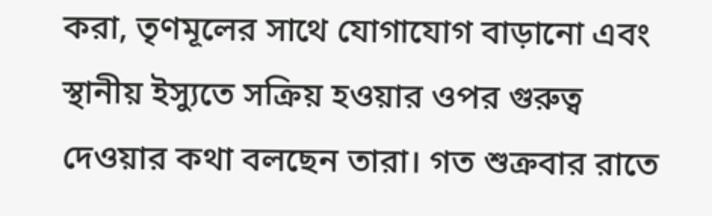করা, তৃণমূলের সাথে যোগাযোগ বাড়ানো এবং স্থানীয় ইস্যুতে সক্রিয় হওয়ার ওপর গুরুত্ব দেওয়ার কথা বলছেন তারা। গত শুক্রবার রাতে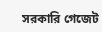সরকারি গেজেট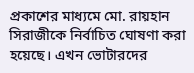প্রকাশের মাধ্যমে মো. রায়হান সিরাজীকে নির্বাচিত ঘোষণা করা হয়েছে। এখন ভোটারদের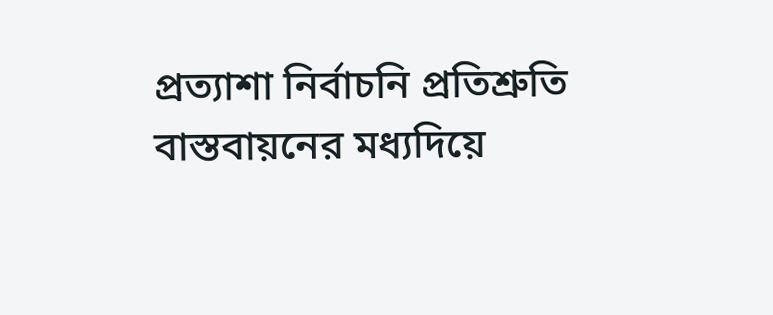প্রত্যাশা নির্বাচনি প্রতিশ্রুতি বাস্তবায়নের মধ্যদিয়ে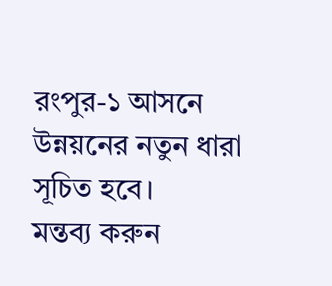রংপুর-১ আসনে উন্নয়নের নতুন ধারা সূচিত হবে।
মন্তব্য করুন